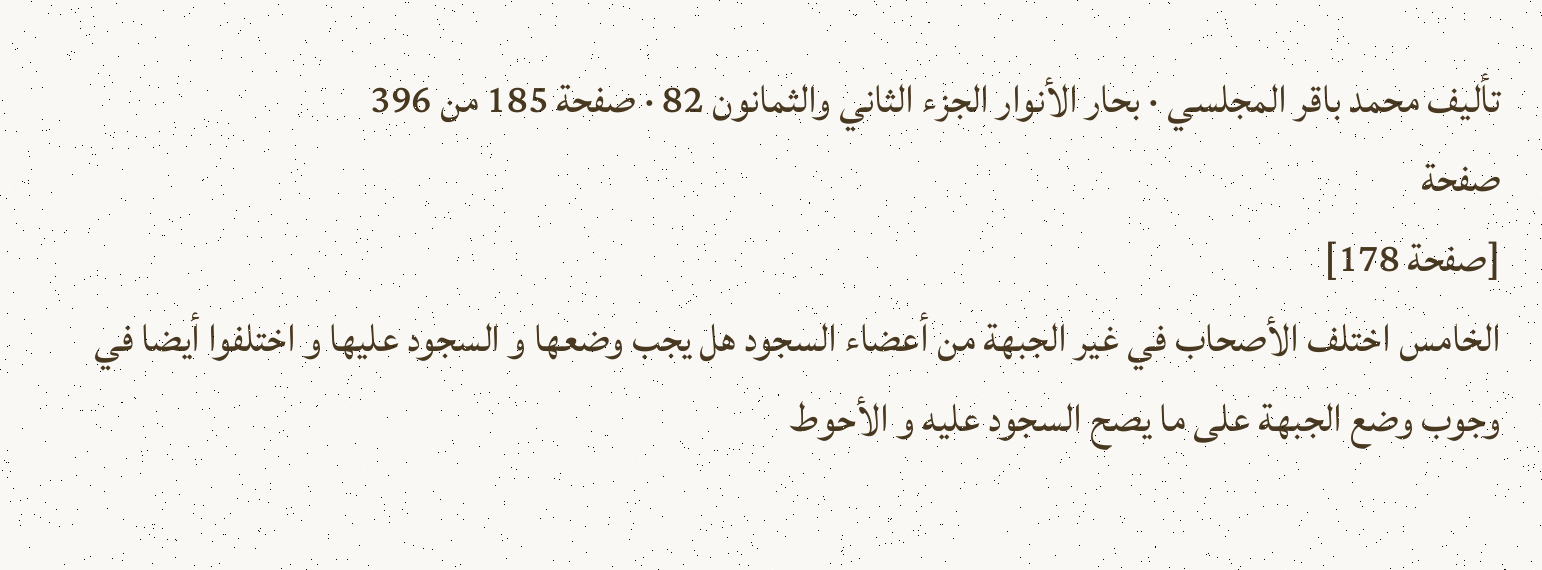تأليف محمد باقر المجلسي · بحار الأنوار الجزء الثاني والثمانون 82 · صفحة 185 من 396
صفحة
[صفحة 178]
الخامس اختلف الأصحاب في غير الجبهة من أعضاء السجود هل يجب وضعها و السجود عليها و اختلفوا أيضا في وجوب وضع الجبهة على ما يصح السجود عليه و الأحوط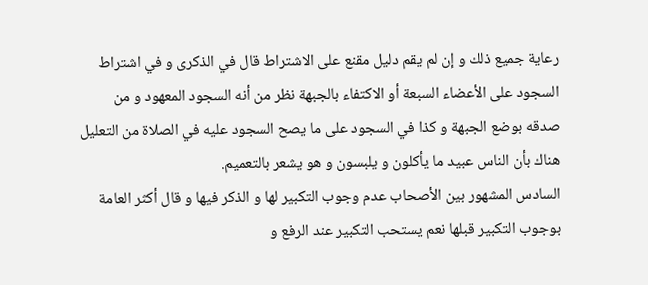رعاية جميع ذلك و إن لم يقم دليل مقنع على الاشتراط قال في الذكرى و في اشتراط السجود على الأعضاء السبعة أو الاكتفاء بالجبهة نظر من أنه السجود المعهود و من صدقه بوضع الجبهة و كذا في السجود على ما يصح السجود عليه في الصلاة من التعليل هناك بأن الناس عبيد ما يأكلون و يلبسون و هو يشعر بالتعميم.
السادس المشهور بين الأصحاب عدم وجوب التكبير لها و الذكر فيها و قال أكثر العامة بوجوب التكبير قبلها نعم يستحب التكبير عند الرفع و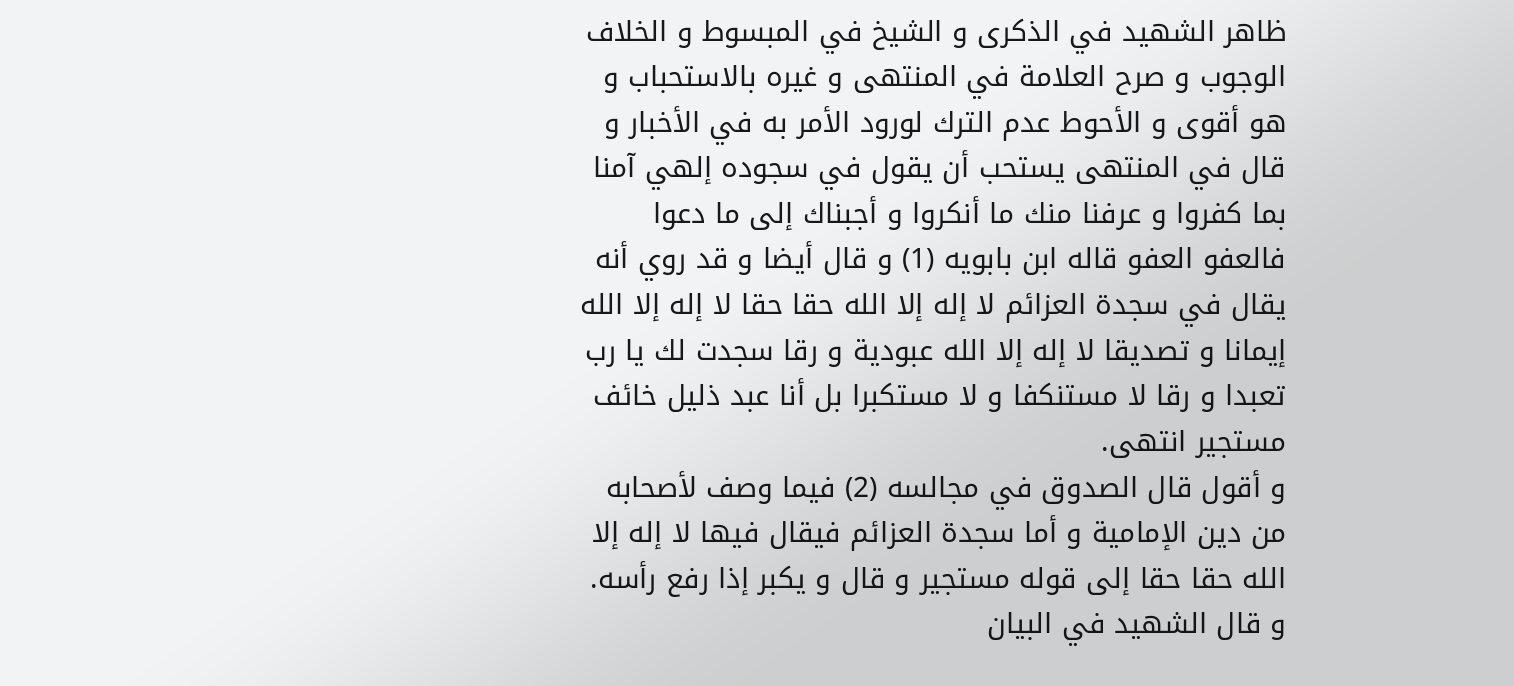ظاهر الشهيد في الذكرى و الشيخ في المبسوط و الخلاف الوجوب و صرح العلامة في المنتهى و غيره بالاستحباب و هو أقوى و الأحوط عدم الترك لورود الأمر به في الأخبار و قال في المنتهى يستحب أن يقول في سجوده إلهي آمنا بما كفروا و عرفنا منك ما أنكروا و أجبناك إلى ما دعوا فالعفو العفو قاله ابن بابويه (1) و قال أيضا و قد روي أنه يقال في سجدة العزائم لا إله إلا الله حقا حقا لا إله إلا الله إيمانا و تصديقا لا إله إلا الله عبودية و رقا سجدت لك يا رب تعبدا و رقا لا مستنكفا و لا مستكبرا بل أنا عبد ذليل خائف مستجير انتهى.
و أقول قال الصدوق في مجالسه (2) فيما وصف لأصحابه من دين الإمامية و أما سجدة العزائم فيقال فيها لا إله إلا الله حقا حقا إلى قوله مستجير و قال و يكبر إذا رفع رأسه.
و قال الشهيد في البيان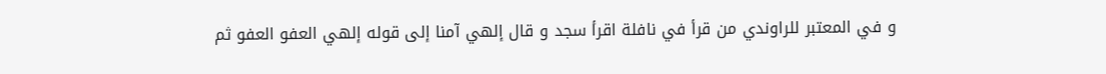و في المعتبر للراوندي من قرأ في نافلة اقرأ سجد و قال إلهي آمنا إلى قوله إلهي العفو العفو ثم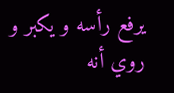يرفع رأسه و يكبر و روي أنه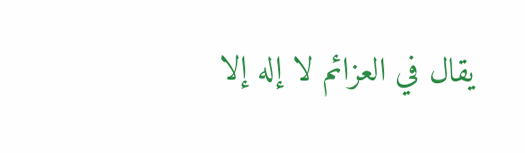يقال في العزائم لا إله إلا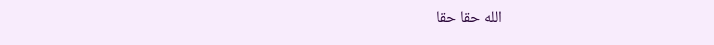الله حقا حقا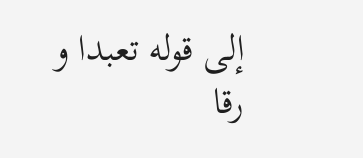إلى قوله تعبدا و رقا